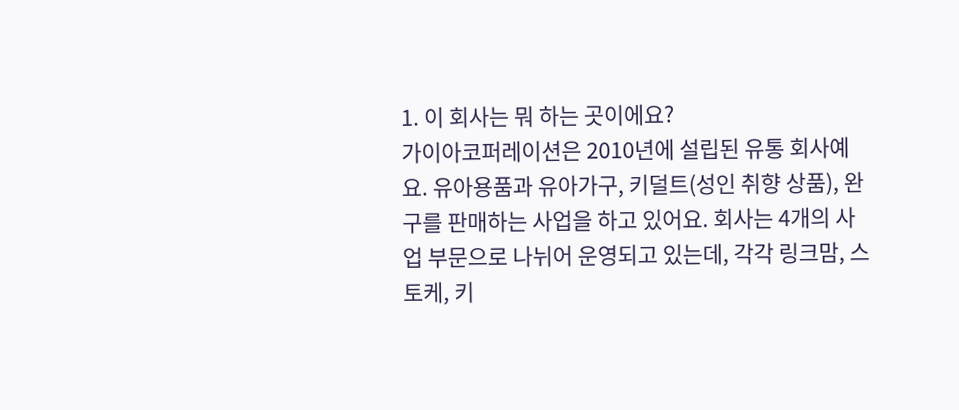1. 이 회사는 뭐 하는 곳이에요?
가이아코퍼레이션은 2010년에 설립된 유통 회사예요. 유아용품과 유아가구, 키덜트(성인 취향 상품), 완구를 판매하는 사업을 하고 있어요. 회사는 4개의 사업 부문으로 나뉘어 운영되고 있는데, 각각 링크맘, 스토케, 키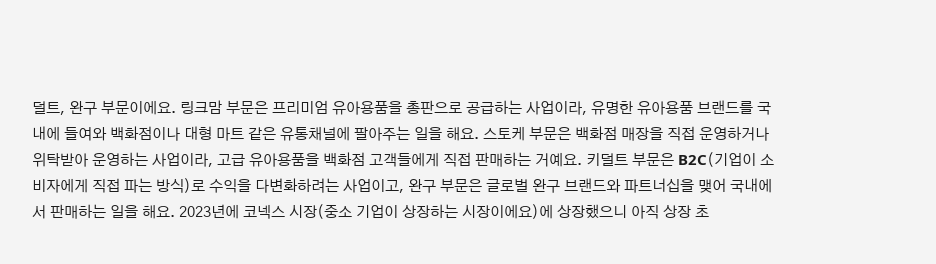덜트, 완구 부문이에요. 링크맘 부문은 프리미엄 유아용품을 총판으로 공급하는 사업이라, 유명한 유아용품 브랜드를 국내에 들여와 백화점이나 대형 마트 같은 유통채널에 팔아주는 일을 해요. 스토케 부문은 백화점 매장을 직접 운영하거나 위탁받아 운영하는 사업이라, 고급 유아용품을 백화점 고객들에게 직접 판매하는 거예요. 키덜트 부문은 B2C(기업이 소비자에게 직접 파는 방식)로 수익을 다변화하려는 사업이고, 완구 부문은 글로벌 완구 브랜드와 파트너십을 맺어 국내에서 판매하는 일을 해요. 2023년에 코넥스 시장(중소 기업이 상장하는 시장이에요)에 상장했으니 아직 상장 초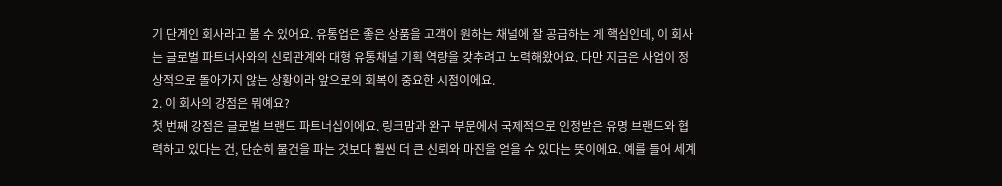기 단계인 회사라고 볼 수 있어요. 유통업은 좋은 상품을 고객이 원하는 채널에 잘 공급하는 게 핵심인데, 이 회사는 글로벌 파트너사와의 신뢰관계와 대형 유통채널 기획 역량을 갖추려고 노력해왔어요. 다만 지금은 사업이 정상적으로 돌아가지 않는 상황이라 앞으로의 회복이 중요한 시점이에요.
2. 이 회사의 강점은 뭐예요?
첫 번째 강점은 글로벌 브랜드 파트너십이에요. 링크맘과 완구 부문에서 국제적으로 인정받은 유명 브랜드와 협력하고 있다는 건, 단순히 물건을 파는 것보다 훨씬 더 큰 신뢰와 마진을 얻을 수 있다는 뜻이에요. 예를 들어 세계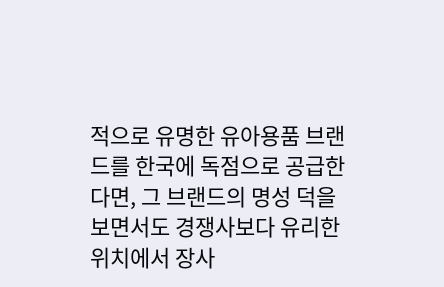적으로 유명한 유아용품 브랜드를 한국에 독점으로 공급한다면, 그 브랜드의 명성 덕을 보면서도 경쟁사보다 유리한 위치에서 장사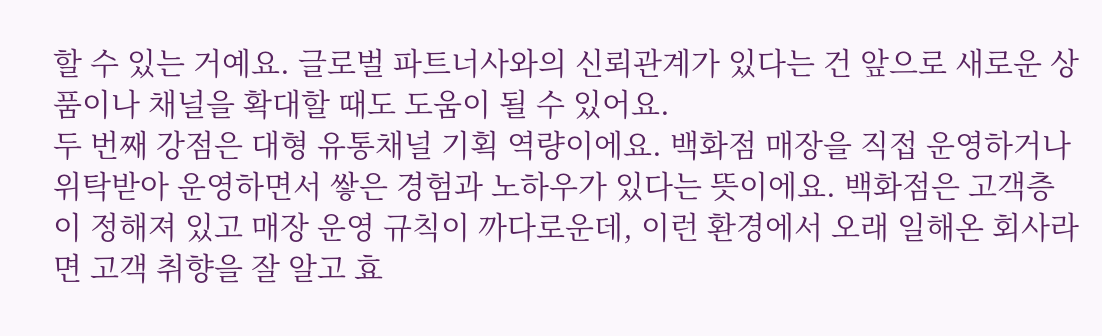할 수 있는 거예요. 글로벌 파트너사와의 신뢰관계가 있다는 건 앞으로 새로운 상품이나 채널을 확대할 때도 도움이 될 수 있어요.
두 번째 강점은 대형 유통채널 기획 역량이에요. 백화점 매장을 직접 운영하거나 위탁받아 운영하면서 쌓은 경험과 노하우가 있다는 뜻이에요. 백화점은 고객층이 정해져 있고 매장 운영 규칙이 까다로운데, 이런 환경에서 오래 일해온 회사라면 고객 취향을 잘 알고 효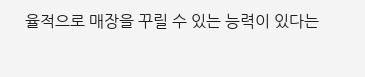율적으로 매장을 꾸릴 수 있는 능력이 있다는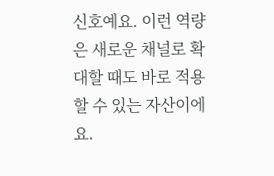신호예요. 이런 역량은 새로운 채널로 확대할 때도 바로 적용할 수 있는 자산이에요.